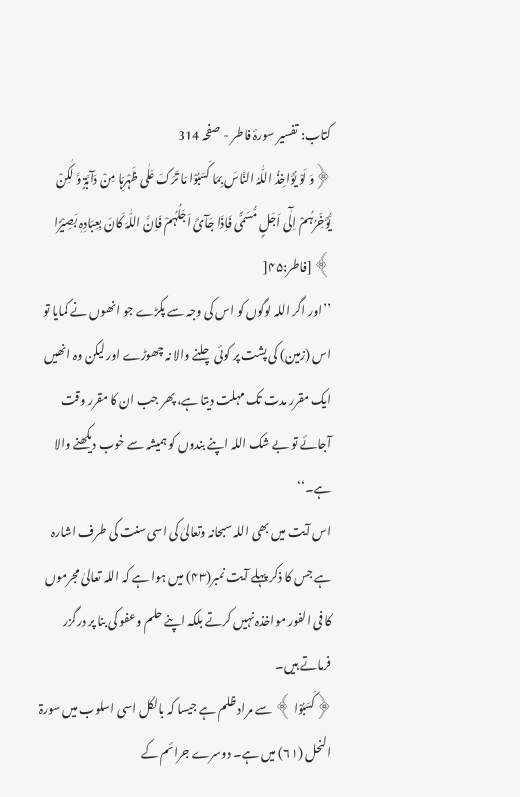کتاب: تفسیر سورۂ فاطر - صفحہ 314
﴿وَ لَوْ یُؤَاخِذُ اللّٰہُ النَّاسَ بِمَا کَسَبُوْا مَا تَرَکَ عَلٰی ظَہْرِہَا مِنْ دَآبَّۃٍ وَّ لٰکِنْ یُّؤَخِّرُہُمْ اِلٰٓی اَجَلٍ مُّسَمًّی فَاِذَا جَآئَ اَجَلُہُمْ فَاِنَّ اللّٰہَ کَانَ بِعِبَادِہٖ بَصِیْرًا ﴾ [فاطر:۴۵[
’’اور اگر اللہ لوگوں کو اس کی وجہ سے پکڑے جو انھوں نے کمایا تو اس (زمین) کی پشت پر کوئی چلنے والا نہ چھوڑے اور لیکن وہ انھیں ایک مقرر مدت تک مہلت دیتا ہے، پھر جب ان کا مقرر وقت آجائے تو بے شک اللہ اپنے بندوں کو ہمیشہ سے خوب دیکھنے والا ہے۔‘‘
اس آیت میں بھی اللہ سبحانہ وتعالیٰ کی اسی سنت کی طرف اشارہ ہے جس کا ذکر پہلے آیت نمبر(۴۳) میں ہوا ہے کہ اللہ تعالیٰ مجرموں کا فی الفور مواخذہ نہیں کرتے بلکہ اپنے حلم وعفو کی بنا پر درگزر فرماتے ہیں۔
﴿کَسَبُوْا ﴾ سے مراد ظلم ہے جیسا کہ بالکل اسی اسلوب میں سورۃ النحل (۶۱) میں ہے۔ دوسرے جرائم کے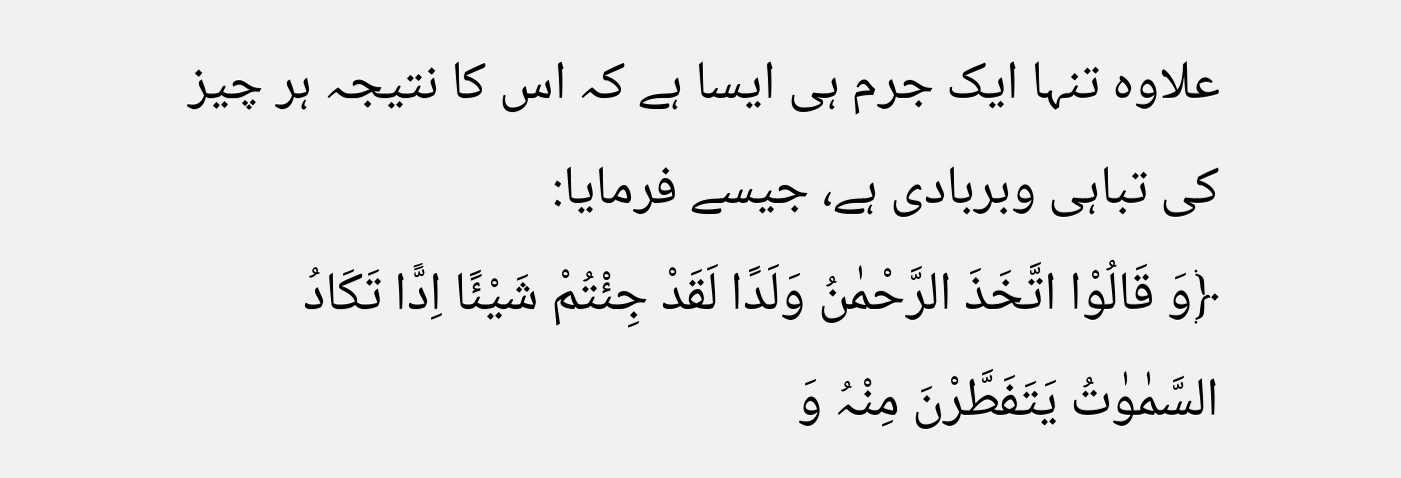علاوہ تنہا ایک جرم ہی ایسا ہے کہ اس کا نتیجہ ہر چیز کی تباہی وبربادی ہے، جیسے فرمایا:
﴿وَ قَالُوْا اتَّخَذَ الرَّحْمٰنُ وَلَدًا لَقَدْ جِئْتُمْ شَیْئًا اِدًّا تَکَادُ السَّمٰوٰتُ یَتَفَطَّرْنَ مِنْہُ وَ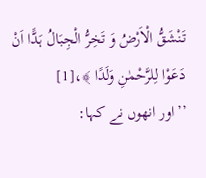تَنْشَقُّ الْاَرْضُ وَ تَخِرُّ الْجِبَالُ ہَدًّا اَنْ دَعَوْا لِلرَّحْمٰنِ وَلَدًا ﴾،[1]
’’اور انھوں نے کہا: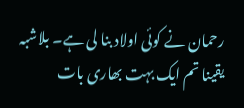رحمان نے کوئی اولاد بنا لی ہے۔ بلاشبہ یقینا تم ایک بہت بھاری بات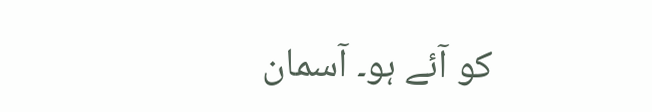کو آئے ہو۔ آسمان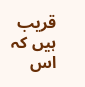قریب ہیں کہ اس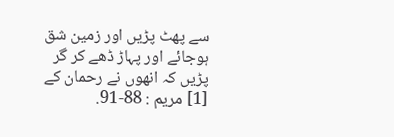سے پھٹ پڑیں اور زمین شق ہوجائے اور پہاڑ ڈھے کر گر پڑیں کہ انھوں نے رحمان کے
[1] مریم : 88-91.